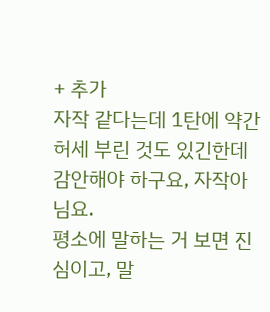+ 추가
자작 같다는데 1탄에 약간 허세 부린 것도 있긴한데 감안해야 하구요, 자작아님요.
평소에 말하는 거 보면 진심이고, 말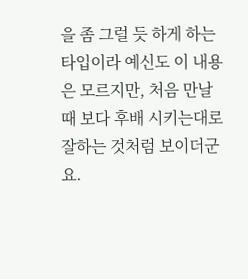을 좀 그럴 듯 하게 하는 타입이라 예신도 이 내용은 모르지만, 처음 만날때 보다 후배 시키는대로 잘하는 것처럼 보이더군요.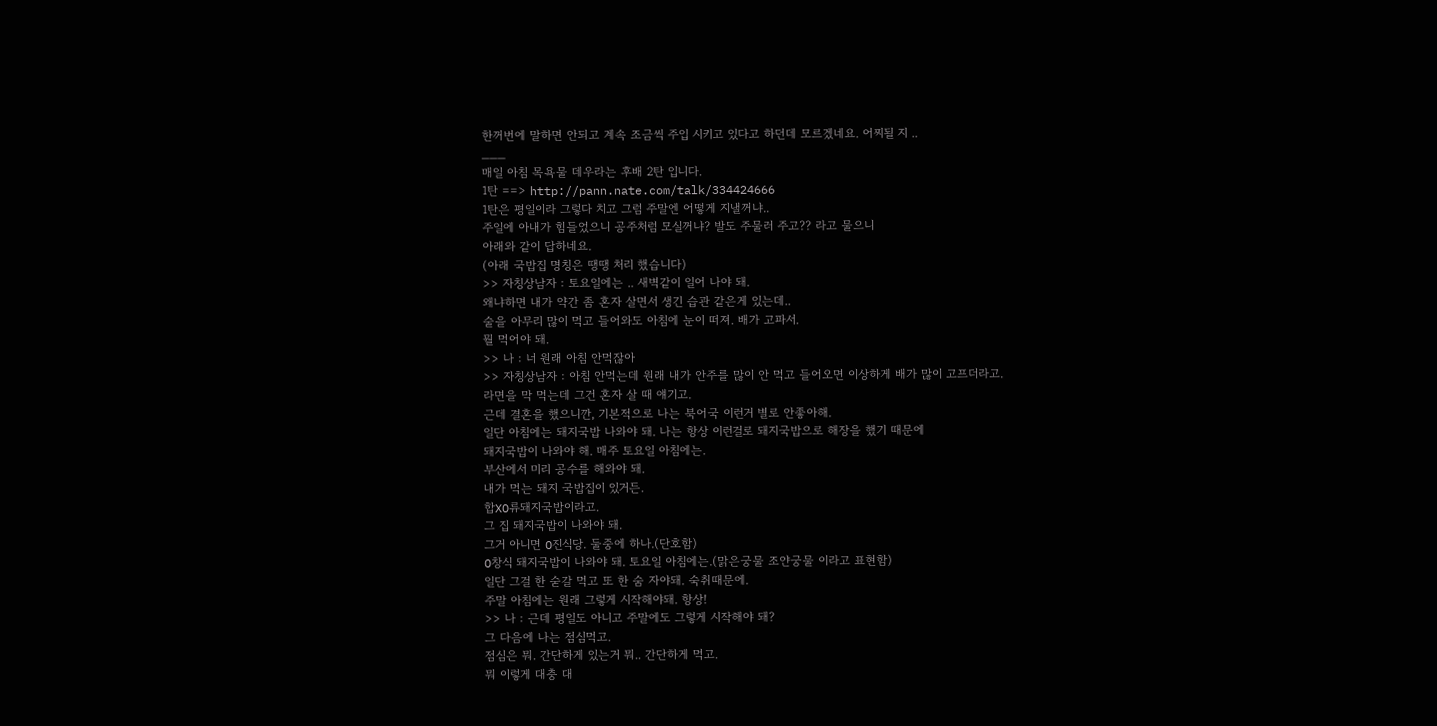한꺼번에 말하면 안되고 계속 조금씩 주입 시키고 있다고 하던데 모르겠네요. 어찌될 지 ..
___
매일 아침 목욕물 데우라는 후배 2탄 입니다.
1탄 ==> http://pann.nate.com/talk/334424666
1탄은 평일이라 그렇다 치고 그럼 주말엔 어떻게 지낼꺼냐..
주일에 아내가 힘들었으니 공주처럼 모실꺼냐? 발도 주물러 주고?? 라고 물으니
아래와 같이 답하네요.
(아래 국밥집 명칭은 땡땡 처리 했습니다)
>> 자칭상남자 : 토요일에는 .. 새벽같이 일어 나야 돼.
왜냐하면 내가 약간 좀 혼자 살면서 생긴 습관 같은게 있는데..
술을 아무리 많이 먹고 들어와도 아침에 눈이 떠져. 배가 고파서.
뭘 먹어야 돼.
>> 나 : 너 원래 아침 안먹잖아
>> 자칭상남자 : 아침 안먹는데 원래 내가 안주를 많이 안 먹고 들어오면 이상하게 배가 많이 고프더라고.
라면을 막 먹는데 그건 혼자 살 때 얘기고.
근데 결혼을 했으니깐, 기본적으로 나는 북어국 이런거 별로 안좋아해.
일단 아침에는 돼지국밥 나와야 돼. 나는 항상 이런걸로 돼지국밥으로 해장을 했기 때문에
돼지국밥이 나와야 해. 매주 토요일 아침에는.
부산에서 미리 공수를 해와야 돼.
내가 먹는 돼지 국밥집이 있거든.
합XO류돼지국밥이라고.
그 집 돼지국밥이 나와야 돼.
그거 아니면 O진식당. 둘중에 하나.(단호함)
O창식 돼지국밥이 나와야 돼. 토요일 아침에는.(맑은궁물 조얀궁물 이라고 표현함)
일단 그걸 한 숟갈 먹고 또 한 숨 자야돼. 숙취때문에.
주말 아침에는 원래 그렇게 시작해야돼. 항상!
>> 나 : 근데 평일도 아니고 주말에도 그렇게 시작해야 돼?
그 다음에 나는 점심먹고.
점심은 뭐. 간단하게 있는거 뭐.. 간단하게 먹고.
뭐 이렇게 대충 대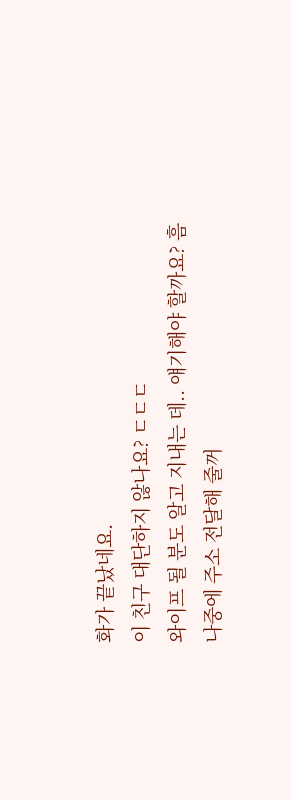화가 끝났네요.
이 친구 대단하지 않나요? ㄷㄷㄷ
와이프 될 분도 알고 지내는 데.. 얘기해야 할까요? 흠
나중에 주소 전달해 줄꺼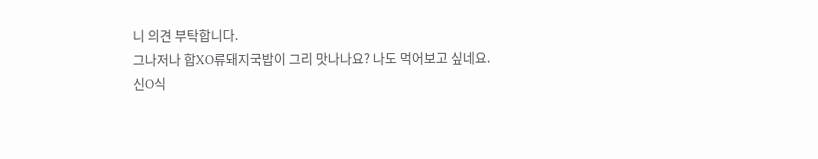니 의견 부탁합니다.
그나저나 합XO류돼지국밥이 그리 맛나나요? 나도 먹어보고 싶네요.
신O식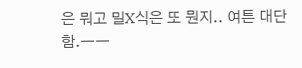은 뭐고 밀X식은 또 뭔지.. 여튼 대단함.ㅡㅡ